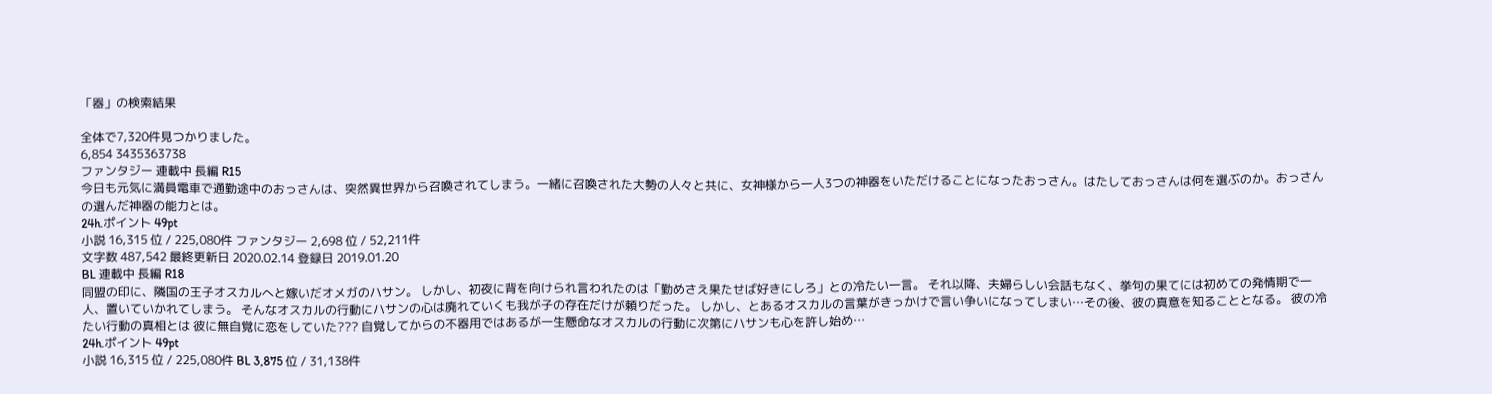「器」の検索結果

全体で7,320件見つかりました。
6,854 3435363738
ファンタジー 連載中 長編 R15
今日も元気に満員電車で通勤途中のおっさんは、突然異世界から召喚されてしまう。一緒に召喚された大勢の人々と共に、女神様から一人3つの神器をいただけることになったおっさん。はたしておっさんは何を選ぶのか。おっさんの選んだ神器の能力とは。
24h.ポイント 49pt
小説 16,315 位 / 225,080件 ファンタジー 2,698 位 / 52,211件
文字数 487,542 最終更新日 2020.02.14 登録日 2019.01.20
BL 連載中 長編 R18
同盟の印に、隣国の王子オスカルへと嫁いだオメガのハサン。 しかし、初夜に背を向けられ言われたのは「勤めさえ果たせば好きにしろ」との冷たい一言。 それ以降、夫婦らしい会話もなく、挙句の果てには初めての発情期で一人、置いていかれてしまう。 そんなオスカルの行動にハサンの心は廃れていくも我が子の存在だけが頼りだった。 しかし、とあるオスカルの言葉がきっかけで言い争いになってしまい…その後、彼の真意を知ることとなる。 彼の冷たい行動の真相とは 彼に無自覚に恋をしていた??? 自覚してからの不器用ではあるが一生懸命なオスカルの行動に次第にハサンも心を許し始め…
24h.ポイント 49pt
小説 16,315 位 / 225,080件 BL 3,875 位 / 31,138件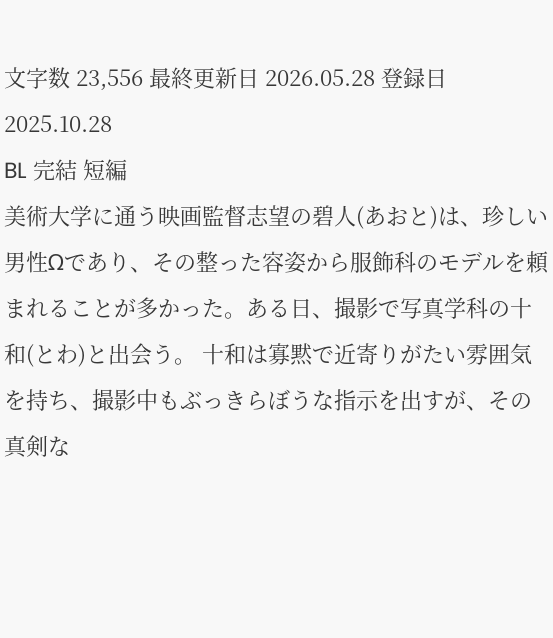文字数 23,556 最終更新日 2026.05.28 登録日 2025.10.28
BL 完結 短編
美術大学に通う映画監督志望の碧人(あおと)は、珍しい男性Ωであり、その整った容姿から服飾科のモデルを頼まれることが多かった。ある日、撮影で写真学科の十和(とわ)と出会う。 十和は寡黙で近寄りがたい雰囲気を持ち、撮影中もぶっきらぼうな指示を出すが、その真剣な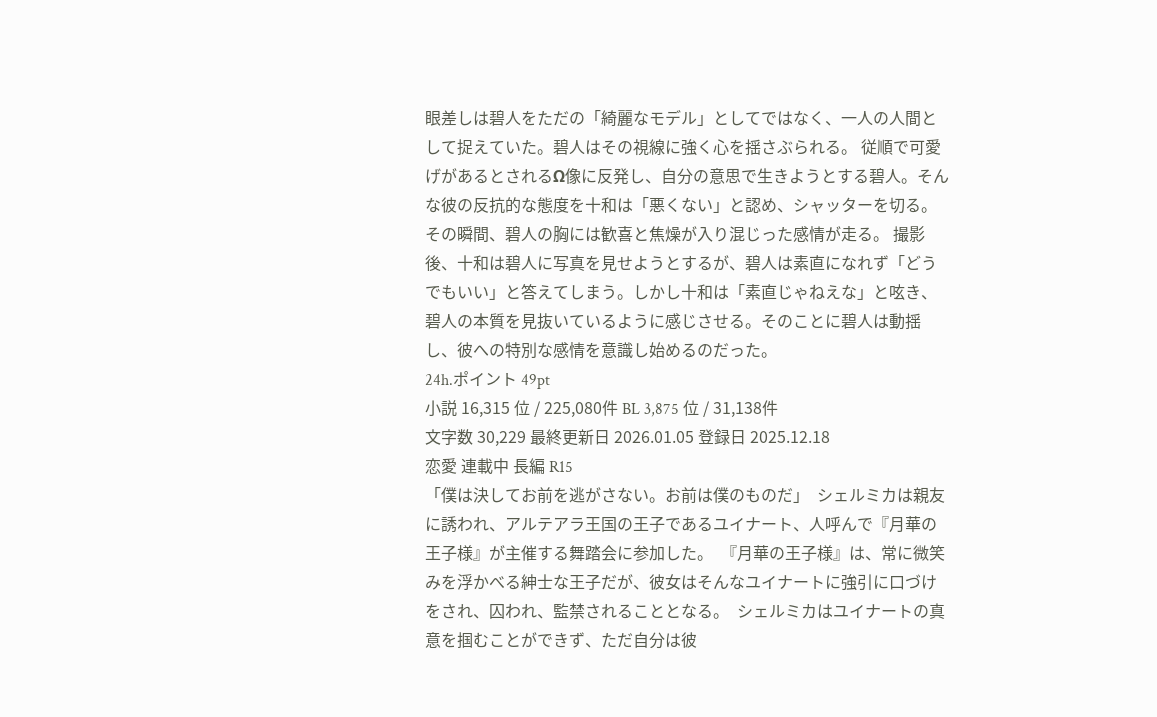眼差しは碧人をただの「綺麗なモデル」としてではなく、一人の人間として捉えていた。碧人はその視線に強く心を揺さぶられる。 従順で可愛げがあるとされるΩ像に反発し、自分の意思で生きようとする碧人。そんな彼の反抗的な態度を十和は「悪くない」と認め、シャッターを切る。その瞬間、碧人の胸には歓喜と焦燥が入り混じった感情が走る。 撮影後、十和は碧人に写真を見せようとするが、碧人は素直になれず「どうでもいい」と答えてしまう。しかし十和は「素直じゃねえな」と呟き、碧人の本質を見抜いているように感じさせる。そのことに碧人は動揺し、彼への特別な感情を意識し始めるのだった。
24h.ポイント 49pt
小説 16,315 位 / 225,080件 BL 3,875 位 / 31,138件
文字数 30,229 最終更新日 2026.01.05 登録日 2025.12.18
恋愛 連載中 長編 R15
「僕は決してお前を逃がさない。お前は僕のものだ」  シェルミカは親友に誘われ、アルテアラ王国の王子であるユイナート、人呼んで『月華の王子様』が主催する舞踏会に参加した。  『月華の王子様』は、常に微笑みを浮かべる紳士な王子だが、彼女はそんなユイナートに強引に口づけをされ、囚われ、監禁されることとなる。  シェルミカはユイナートの真意を掴むことができず、ただ自分は彼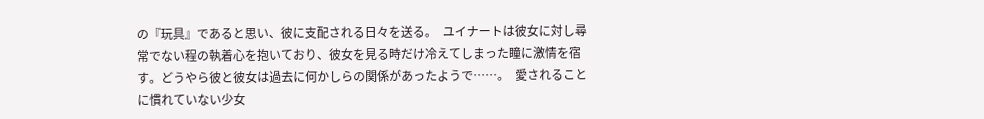の『玩具』であると思い、彼に支配される日々を送る。  ユイナートは彼女に対し尋常でない程の執着心を抱いており、彼女を見る時だけ冷えてしまった瞳に激情を宿す。どうやら彼と彼女は過去に何かしらの関係があったようで……。  愛されることに慣れていない少女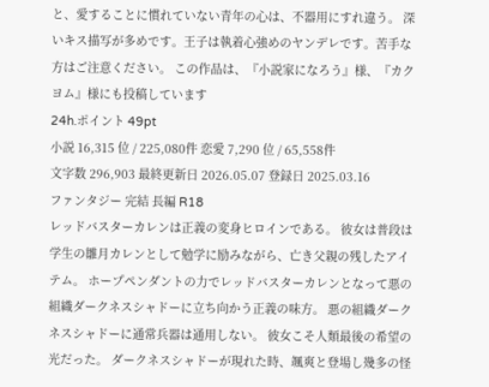と、愛することに慣れていない青年の心は、不器用にすれ違う。 深いキス描写が多めです。王子は執着心強めのヤンデレです。苦手な方はご注意ください。 この作品は、『小説家になろう』様、『カクヨム』様にも投稿しています
24h.ポイント 49pt
小説 16,315 位 / 225,080件 恋愛 7,290 位 / 65,558件
文字数 296,903 最終更新日 2026.05.07 登録日 2025.03.16
ファンタジー 完結 長編 R18
レッドバスターカレンは正義の変身ヒロインである。 彼女は普段は学生の雛月カレンとして勉学に励みながら、亡き父親の残したアイテム。 ホープペンダントの力でレッドバスターカレンとなって悪の組織ダークネスシャドーに立ち向かう正義の味方。 悪の組織ダークネスシャドーに通常兵器は通用しない。 彼女こそ人類最後の希望の光だった。 ダークネスシャドーが現れた時、颯爽と登場し幾多の怪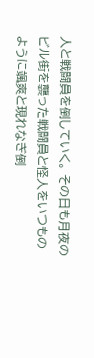人と戦闘員を倒していく。 その日も月夜のビル街を襲った戦闘員と怪人をいつものように颯爽と現れなぎ倒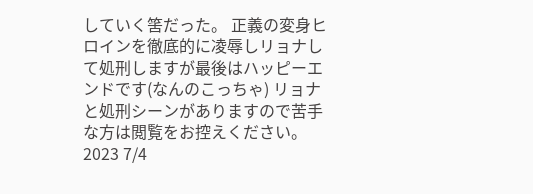していく筈だった。 正義の変身ヒロインを徹底的に凌辱しリョナして処刑しますが最後はハッピーエンドです(なんのこっちゃ) リョナと処刑シーンがありますので苦手な方は閲覧をお控えください。 2023 7/4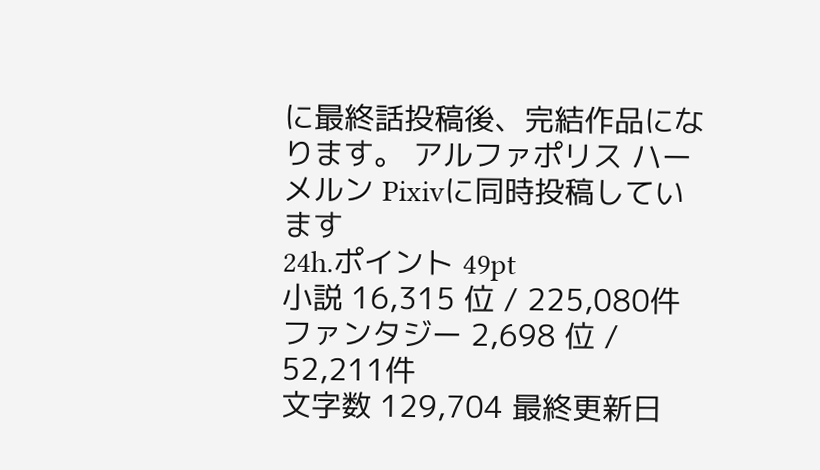に最終話投稿後、完結作品になります。 アルファポリス ハーメルン Pixivに同時投稿しています
24h.ポイント 49pt
小説 16,315 位 / 225,080件 ファンタジー 2,698 位 / 52,211件
文字数 129,704 最終更新日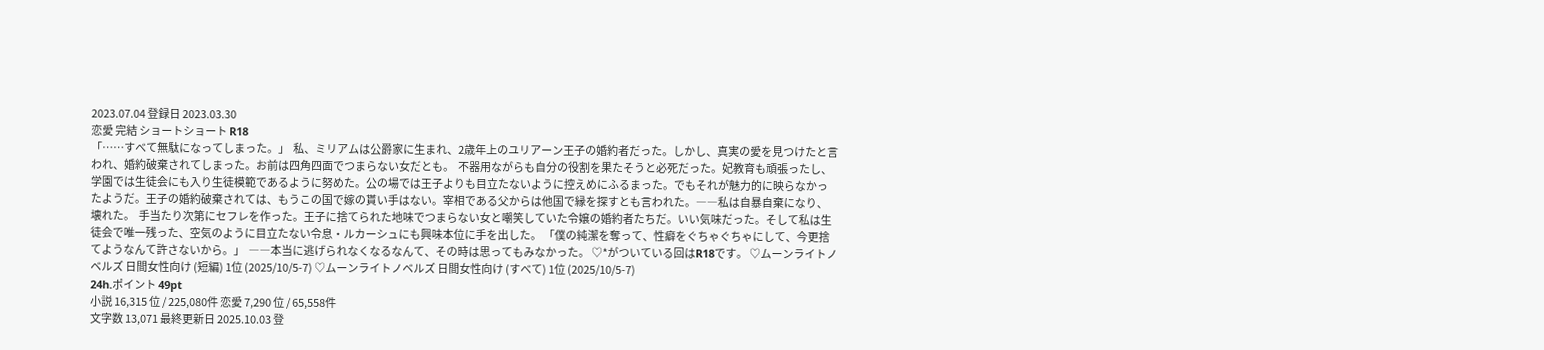2023.07.04 登録日 2023.03.30
恋愛 完結 ショートショート R18
「……すべて無駄になってしまった。」  私、ミリアムは公爵家に生まれ、2歳年上のユリアーン王子の婚約者だった。しかし、真実の愛を見つけたと言われ、婚約破棄されてしまった。お前は四角四面でつまらない女だとも。  不器用ながらも自分の役割を果たそうと必死だった。妃教育も頑張ったし、学園では生徒会にも入り生徒模範であるように努めた。公の場では王子よりも目立たないように控えめにふるまった。でもそれが魅力的に映らなかったようだ。王子の婚約破棄されては、もうこの国で嫁の貰い手はない。宰相である父からは他国で縁を探すとも言われた。――私は自暴自棄になり、壊れた。  手当たり次第にセフレを作った。王子に捨てられた地味でつまらない女と嘲笑していた令嬢の婚約者たちだ。いい気味だった。そして私は生徒会で唯一残った、空気のように目立たない令息・ルカーシュにも興味本位に手を出した。 「僕の純潔を奪って、性癖をぐちゃぐちゃにして、今更捨てようなんて許さないから。」  ――本当に逃げられなくなるなんて、その時は思ってもみなかった。 ♡*がついている回はR18です。 ♡ムーンライトノベルズ 日間女性向け (短編) 1位 (2025/10/5-7) ♡ムーンライトノベルズ 日間女性向け (すべて) 1位 (2025/10/5-7)
24h.ポイント 49pt
小説 16,315 位 / 225,080件 恋愛 7,290 位 / 65,558件
文字数 13,071 最終更新日 2025.10.03 登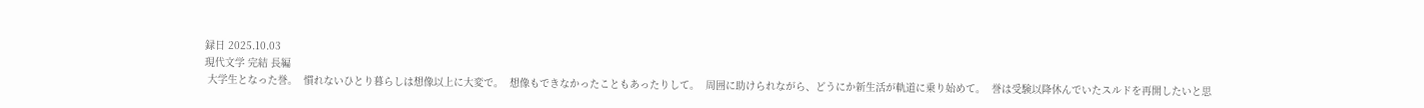録日 2025.10.03
現代文学 完結 長編
 大学生となった誉。  慣れないひとり暮らしは想像以上に大変で。  想像もできなかったこともあったりして。  周囲に助けられながら、どうにか新生活が軌道に乗り始めて。  誉は受験以降休んでいたスルドを再開したいと思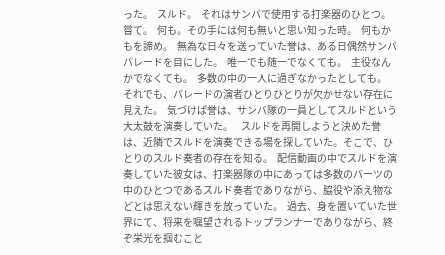った。  スルド。  それはサンバで使用する打楽器のひとつ。  嘗て。  何も。その手には何も無いと思い知った時。  何もかもを諦め。  無為な日々を送っていた誉は、ある日偶然サンバパレードを目にした。  唯一でも随一でなくても。  主役なんかでなくても。  多数の中の一人に過ぎなかったとしても。  それでも、パレードの演者ひとりひとりが欠かせない存在に見えた。  気づけば誉は、サンバ隊の一員としてスルドという大太鼓を演奏していた。    スルドを再開しようと決めた誉は、近隣でスルドを演奏できる場を探していた。そこで、ひとりのスルド奏者の存在を知る。  配信動画の中でスルドを演奏していた彼女は、打楽器隊の中にあっては多数のパーツの中のひとつであるスルド奏者でありながら、脇役や添え物などとは思えない輝きを放っていた。  過去、身を置いていた世界にて、将来を嘱望されるトップランナーでありながら、終ぞ栄光を掴むこと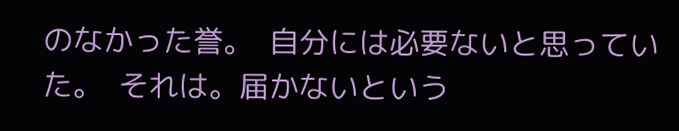のなかった誉。  自分には必要ないと思っていた。  それは。届かないという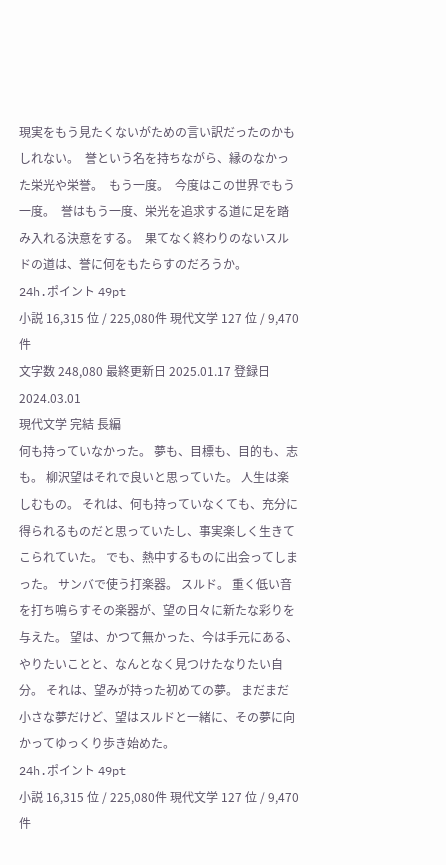現実をもう見たくないがための言い訳だったのかもしれない。  誉という名を持ちながら、縁のなかった栄光や栄誉。  もう一度。  今度はこの世界でもう一度。  誉はもう一度、栄光を追求する道に足を踏み入れる決意をする。  果てなく終わりのないスルドの道は、誉に何をもたらすのだろうか。
24h.ポイント 49pt
小説 16,315 位 / 225,080件 現代文学 127 位 / 9,470件
文字数 248,080 最終更新日 2025.01.17 登録日 2024.03.01
現代文学 完結 長編
何も持っていなかった。 夢も、目標も、目的も、志も。 柳沢望はそれで良いと思っていた。 人生は楽しむもの。 それは、何も持っていなくても、充分に得られるものだと思っていたし、事実楽しく生きてこられていた。 でも、熱中するものに出会ってしまった。 サンバで使う打楽器。 スルド。 重く低い音を打ち鳴らすその楽器が、望の日々に新たな彩りを与えた。 望は、かつて無かった、今は手元にある、やりたいことと、なんとなく見つけたなりたい自分。 それは、望みが持った初めての夢。 まだまだ小さな夢だけど、望はスルドと一緒に、その夢に向かってゆっくり歩き始めた。
24h.ポイント 49pt
小説 16,315 位 / 225,080件 現代文学 127 位 / 9,470件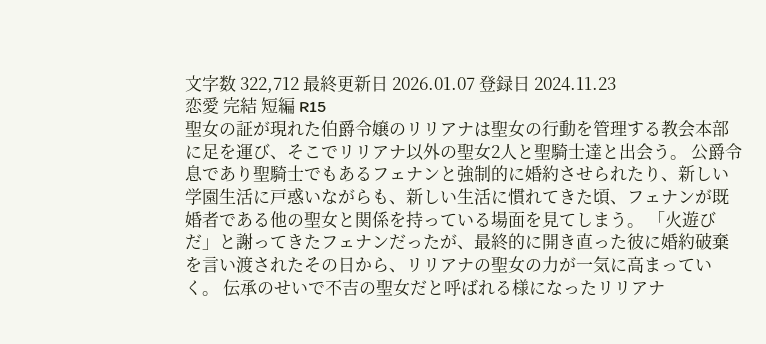文字数 322,712 最終更新日 2026.01.07 登録日 2024.11.23
恋愛 完結 短編 R15
聖女の証が現れた伯爵令嬢のリリアナは聖女の行動を管理する教会本部に足を運び、そこでリリアナ以外の聖女2人と聖騎士達と出会う。 公爵令息であり聖騎士でもあるフェナンと強制的に婚約させられたり、新しい学園生活に戸惑いながらも、新しい生活に慣れてきた頃、フェナンが既婚者である他の聖女と関係を持っている場面を見てしまう。 「火遊びだ」と謝ってきたフェナンだったが、最終的に開き直った彼に婚約破棄を言い渡されたその日から、リリアナの聖女の力が一気に高まっていく。 伝承のせいで不吉の聖女だと呼ばれる様になったリリアナ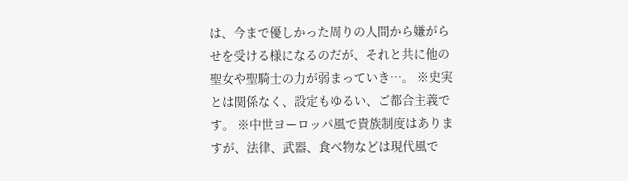は、今まで優しかった周りの人間から嫌がらせを受ける様になるのだが、それと共に他の聖女や聖騎士の力が弱まっていき…。 ※史実とは関係なく、設定もゆるい、ご都合主義です。 ※中世ヨーロッパ風で貴族制度はありますが、法律、武器、食べ物などは現代風で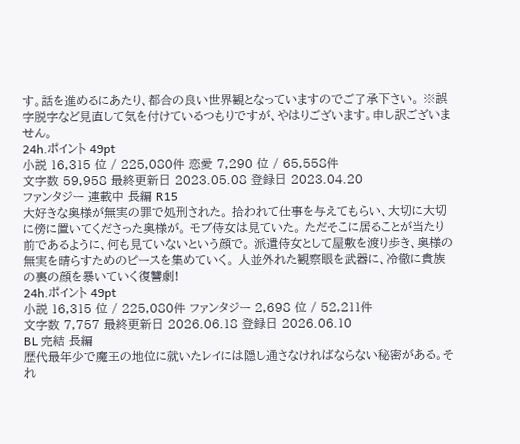す。話を進めるにあたり、都合の良い世界観となっていますのでご了承下さい。 ※誤字脱字など見直して気を付けているつもりですが、やはりございます。申し訳ございません。
24h.ポイント 49pt
小説 16,315 位 / 225,080件 恋愛 7,290 位 / 65,558件
文字数 59,958 最終更新日 2023.05.08 登録日 2023.04.20
ファンタジー 連載中 長編 R15
大好きな奥様が無実の罪で処刑された。 拾われて仕事を与えてもらい、大切に大切に傍に置いてくださった奥様が。 モブ侍女は見ていた。 ただそこに居ることが当たり前であるように、何も見ていないという顔で。 派遣侍女として屋敷を渡り歩き、奥様の無実を晴らすためのピースを集めていく。 人並外れた観察眼を武器に、冷徹に貴族の裏の顔を暴いていく復讐劇!
24h.ポイント 49pt
小説 16,315 位 / 225,080件 ファンタジー 2,698 位 / 52,211件
文字数 7,757 最終更新日 2026.06.18 登録日 2026.06.10
BL 完結 長編
歴代最年少で魔王の地位に就いたレイには隠し通さなければならない秘密がある。それ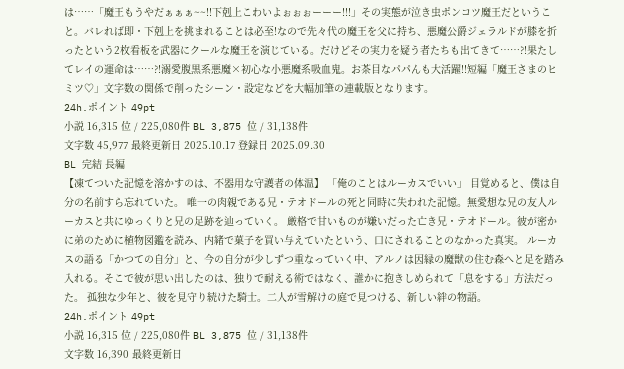は……「魔王もうやだぁぁぁ~~!!下剋上こわいよぉぉぉーーー!!!」その実態が泣き虫ポンコツ魔王だということ。バレれば即・下剋上を挑まれることは必至!なので先々代の魔王を父に持ち、悪魔公爵ジェラルドが膝を折ったという2枚看板を武器にクールな魔王を演じている。だけどその実力を疑う者たちも出てきて……?!果たしてレイの運命は……?!溺愛腹黒系悪魔×初心な小悪魔系吸血鬼。お茶目なパパんも大活躍!!短編「魔王さまのヒミツ♡」文字数の関係で削ったシーン・設定などを大幅加筆の連載版となります。
24h.ポイント 49pt
小説 16,315 位 / 225,080件 BL 3,875 位 / 31,138件
文字数 45,977 最終更新日 2025.10.17 登録日 2025.09.30
BL 完結 長編
【凍てついた記憶を溶かすのは、不器用な守護者の体温】 「俺のことはルーカスでいい」 目覚めると、僕は自分の名前すら忘れていた。 唯一の肉親である兄・テオドールの死と同時に失われた記憶。無愛想な兄の友人ルーカスと共にゆっくりと兄の足跡を辿っていく。 厳格で甘いものが嫌いだった亡き兄・テオドール。彼が密かに弟のために植物図鑑を読み、内緒で菓子を買い与えていたという、口にされることのなかった真実。 ルーカスの語る「かつての自分」と、今の自分が少しずつ重なっていく中、アルノは因縁の魔獣の住む森へと足を踏み入れる。そこで彼が思い出したのは、独りで耐える術ではなく、誰かに抱きしめられて「息をする」方法だった。 孤独な少年と、彼を見守り続けた騎士。二人が雪解けの庭で見つける、新しい絆の物語。
24h.ポイント 49pt
小説 16,315 位 / 225,080件 BL 3,875 位 / 31,138件
文字数 16,390 最終更新日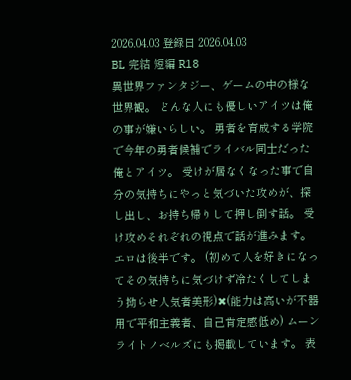2026.04.03 登録日 2026.04.03
BL 完結 短編 R18
異世界ファンタジー、ゲームの中の様な世界観。 どんな人にも優しいアイツは俺の事が嫌いらしい。 勇者を育成する学院で今年の勇者候補でライバル同士だった俺とアイツ。 受けが居なくなった事で自分の気持ちにやっと気づいた攻めが、探し出し、お持ち帰りして押し倒す話。 受け攻めそれぞれの視点で話が進みます。エロは後半です。 (初めて人を好きになってその気持ちに気づけず冷たくしてしまう拗らせ人気者美形)✖(能力は高いが不器用で平和主義者、自己肯定感低め) ムーンライトノベルズにも掲載しています。 表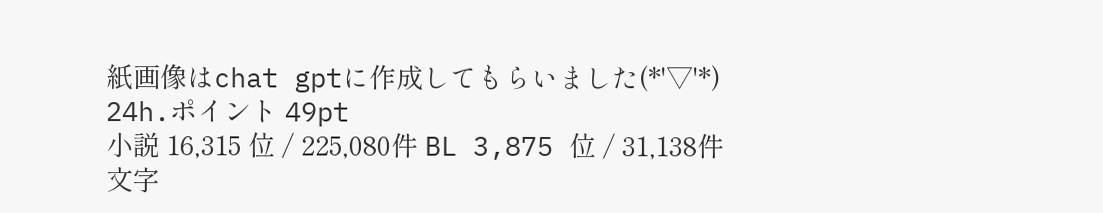紙画像はchat gptに作成してもらいました(*'▽'*)
24h.ポイント 49pt
小説 16,315 位 / 225,080件 BL 3,875 位 / 31,138件
文字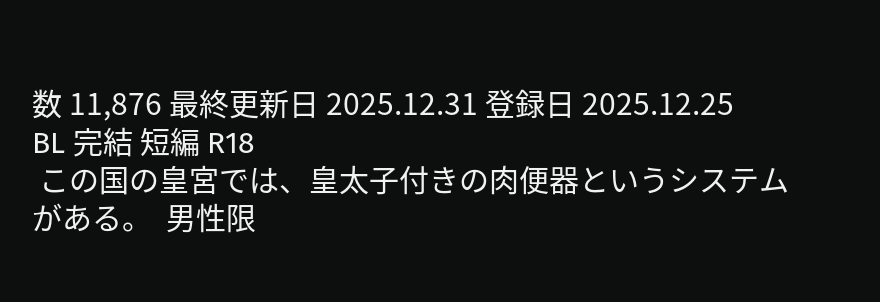数 11,876 最終更新日 2025.12.31 登録日 2025.12.25
BL 完結 短編 R18
 この国の皇宮では、皇太子付きの肉便器というシステムがある。  男性限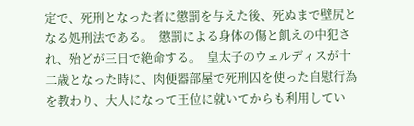定で、死刑となった者に懲罰を与えた後、死ぬまで壁尻となる処刑法である。  懲罰による身体の傷と飢えの中犯され、殆どが三日で絶命する。  皇太子のウェルディスが十二歳となった時に、肉便器部屋で死刑囚を使った自慰行為を教わり、大人になって王位に就いてからも利用してい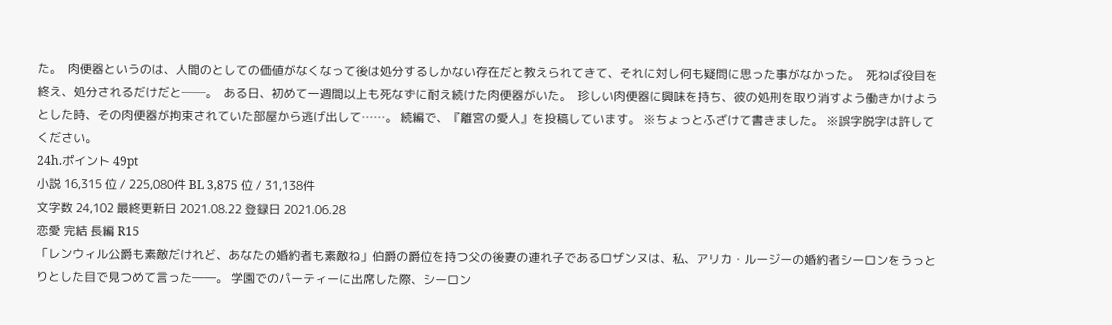た。  肉便器というのは、人間のとしての価値がなくなって後は処分するしかない存在だと教えられてきて、それに対し何も疑問に思った事がなかった。  死ねば役目を終え、処分されるだけだと──。  ある日、初めて一週間以上も死なずに耐え続けた肉便器がいた。  珍しい肉便器に興味を持ち、彼の処刑を取り消すよう働きかけようとした時、その肉便器が拘束されていた部屋から逃げ出して……。 続編で、『離宮の愛人』を投稿しています。 ※ちょっとふざけて書きました。 ※誤字脱字は許してください。
24h.ポイント 49pt
小説 16,315 位 / 225,080件 BL 3,875 位 / 31,138件
文字数 24,102 最終更新日 2021.08.22 登録日 2021.06.28
恋愛 完結 長編 R15
「レンウィル公爵も素敵だけれど、あなたの婚約者も素敵ね」伯爵の爵位を持つ父の後妻の連れ子であるロザンヌは、私、アリカ・ルージーの婚約者シーロンをうっとりとした目で見つめて言った――。 学園でのパーティーに出席した際、シーロン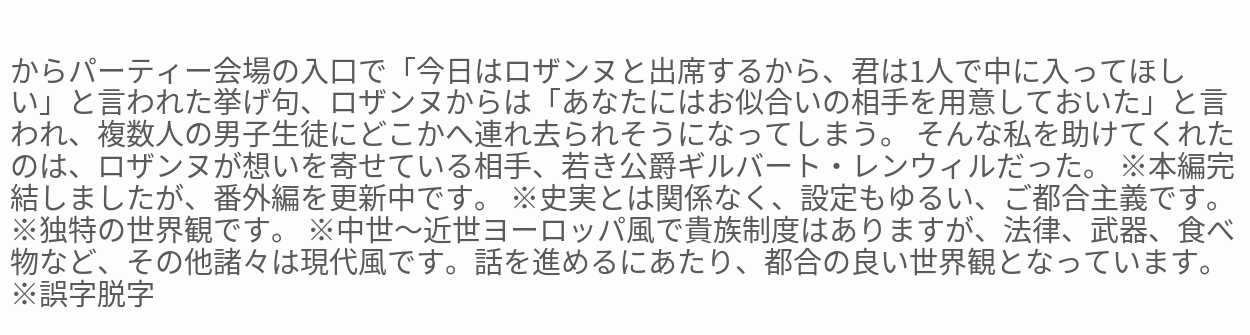からパーティー会場の入口で「今日はロザンヌと出席するから、君は1人で中に入ってほしい」と言われた挙げ句、ロザンヌからは「あなたにはお似合いの相手を用意しておいた」と言われ、複数人の男子生徒にどこかへ連れ去られそうになってしまう。 そんな私を助けてくれたのは、ロザンヌが想いを寄せている相手、若き公爵ギルバート・レンウィルだった。 ※本編完結しましたが、番外編を更新中です。 ※史実とは関係なく、設定もゆるい、ご都合主義です。 ※独特の世界観です。 ※中世〜近世ヨーロッパ風で貴族制度はありますが、法律、武器、食べ物など、その他諸々は現代風です。話を進めるにあたり、都合の良い世界観となっています。 ※誤字脱字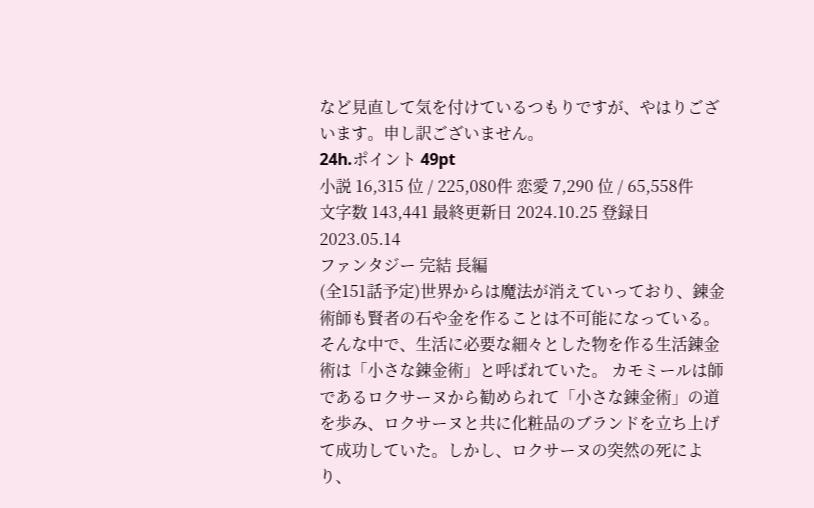など見直して気を付けているつもりですが、やはりございます。申し訳ございません。
24h.ポイント 49pt
小説 16,315 位 / 225,080件 恋愛 7,290 位 / 65,558件
文字数 143,441 最終更新日 2024.10.25 登録日 2023.05.14
ファンタジー 完結 長編
(全151話予定)世界からは魔法が消えていっており、錬金術師も賢者の石や金を作ることは不可能になっている。そんな中で、生活に必要な細々とした物を作る生活錬金術は「小さな錬金術」と呼ばれていた。 カモミールは師であるロクサーヌから勧められて「小さな錬金術」の道を歩み、ロクサーヌと共に化粧品のブランドを立ち上げて成功していた。しかし、ロクサーヌの突然の死により、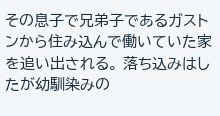その息子で兄弟子であるガストンから住み込んで働いていた家を追い出される。 落ち込みはしたが幼馴染みの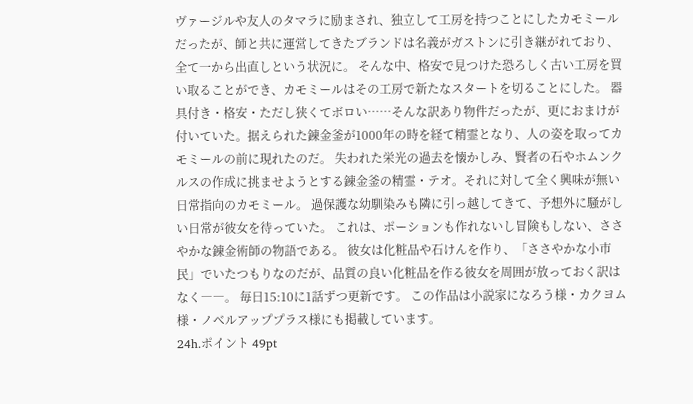ヴァージルや友人のタマラに励まされ、独立して工房を持つことにしたカモミールだったが、師と共に運営してきたブランドは名義がガストンに引き継がれており、全て一から出直しという状況に。 そんな中、格安で見つけた恐ろしく古い工房を買い取ることができ、カモミールはその工房で新たなスタートを切ることにした。 器具付き・格安・ただし狭くてボロい……そんな訳あり物件だったが、更におまけが付いていた。据えられた錬金釜が1000年の時を経て精霊となり、人の姿を取ってカモミールの前に現れたのだ。 失われた栄光の過去を懐かしみ、賢者の石やホムンクルスの作成に挑ませようとする錬金釜の精霊・テオ。それに対して全く興味が無い日常指向のカモミール。 過保護な幼馴染みも隣に引っ越してきて、予想外に騒がしい日常が彼女を待っていた。 これは、ポーションも作れないし冒険もしない、ささやかな錬金術師の物語である。 彼女は化粧品や石けんを作り、「ささやかな小市民」でいたつもりなのだが、品質の良い化粧品を作る彼女を周囲が放っておく訳はなく――。 毎日15:10に1話ずつ更新です。 この作品は小説家になろう様・カクヨム様・ノベルアッププラス様にも掲載しています。
24h.ポイント 49pt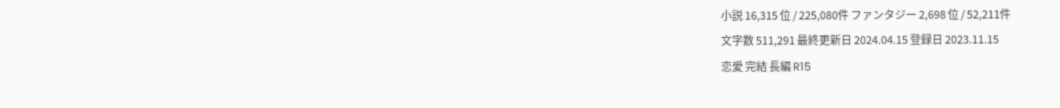小説 16,315 位 / 225,080件 ファンタジー 2,698 位 / 52,211件
文字数 511,291 最終更新日 2024.04.15 登録日 2023.11.15
恋愛 完結 長編 R15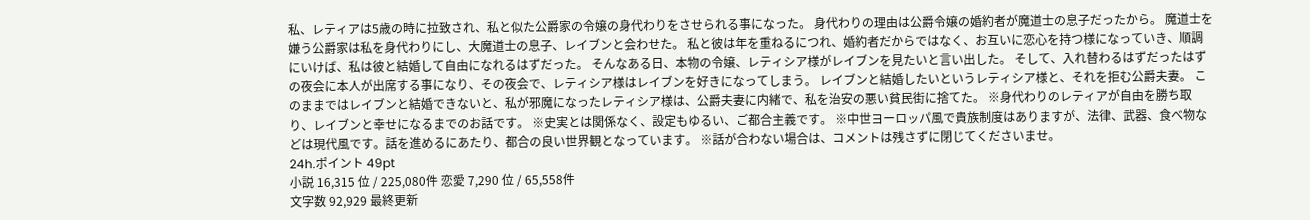私、レティアは5歳の時に拉致され、私と似た公爵家の令嬢の身代わりをさせられる事になった。 身代わりの理由は公爵令嬢の婚約者が魔道士の息子だったから。 魔道士を嫌う公爵家は私を身代わりにし、大魔道士の息子、レイブンと会わせた。 私と彼は年を重ねるにつれ、婚約者だからではなく、お互いに恋心を持つ様になっていき、順調にいけば、私は彼と結婚して自由になれるはずだった。 そんなある日、本物の令嬢、レティシア様がレイブンを見たいと言い出した。 そして、入れ替わるはずだったはずの夜会に本人が出席する事になり、その夜会で、レティシア様はレイブンを好きになってしまう。 レイブンと結婚したいというレティシア様と、それを拒む公爵夫妻。 このままではレイブンと結婚できないと、私が邪魔になったレティシア様は、公爵夫妻に内緒で、私を治安の悪い貧民街に捨てた。 ※身代わりのレティアが自由を勝ち取り、レイブンと幸せになるまでのお話です。 ※史実とは関係なく、設定もゆるい、ご都合主義です。 ※中世ヨーロッパ風で貴族制度はありますが、法律、武器、食べ物などは現代風です。話を進めるにあたり、都合の良い世界観となっています。 ※話が合わない場合は、コメントは残さずに閉じてくださいませ。
24h.ポイント 49pt
小説 16,315 位 / 225,080件 恋愛 7,290 位 / 65,558件
文字数 92,929 最終更新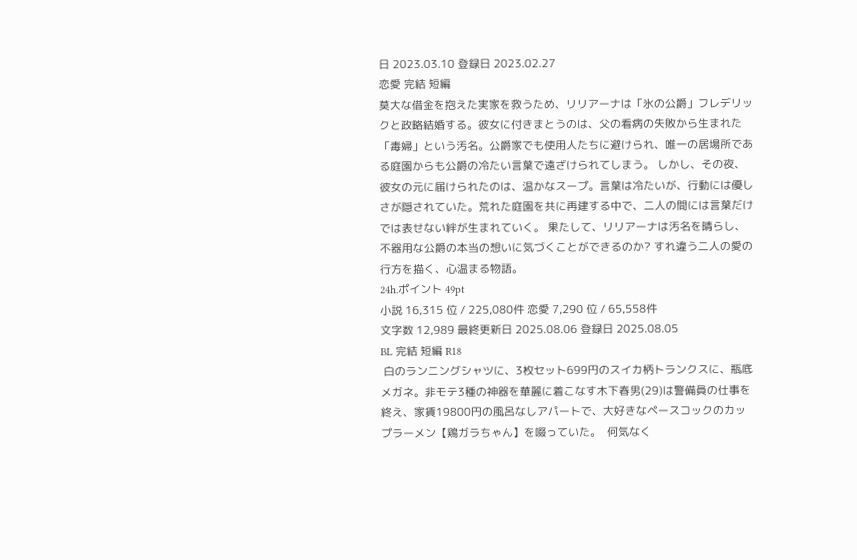日 2023.03.10 登録日 2023.02.27
恋愛 完結 短編
莫大な借金を抱えた実家を救うため、リリアーナは「氷の公爵」フレデリックと政略結婚する。彼女に付きまとうのは、父の看病の失敗から生まれた「毒婦」という汚名。公爵家でも使用人たちに避けられ、唯一の居場所である庭園からも公爵の冷たい言葉で遠ざけられてしまう。 しかし、その夜、彼女の元に届けられたのは、温かなスープ。言葉は冷たいが、行動には優しさが隠されていた。荒れた庭園を共に再建する中で、二人の間には言葉だけでは表せない絆が生まれていく。 果たして、リリアーナは汚名を晴らし、不器用な公爵の本当の想いに気づくことができるのか? すれ違う二人の愛の行方を描く、心温まる物語。
24h.ポイント 49pt
小説 16,315 位 / 225,080件 恋愛 7,290 位 / 65,558件
文字数 12,989 最終更新日 2025.08.06 登録日 2025.08.05
BL 完結 短編 R18
 白のランニングシャツに、3枚セット699円のスイカ柄トランクスに、瓶底メガネ。非モテ3種の神器を華麗に着こなす木下春男(29)は警備員の仕事を終え、家賃19800円の風呂なしアパートで、大好きなペースコックのカップラーメン【鶏ガラちゃん】を啜っていた。  何気なく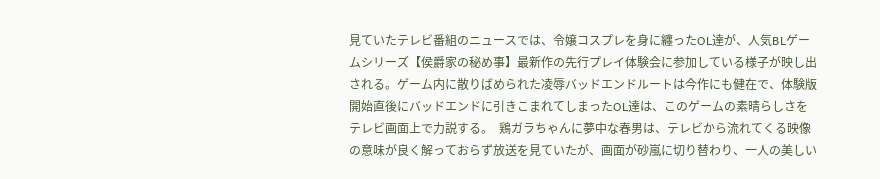見ていたテレビ番組のニュースでは、令嬢コスプレを身に纏ったOL達が、人気BLゲームシリーズ【侯爵家の秘め事】最新作の先行プレイ体験会に参加している様子が映し出される。ゲーム内に散りばめられた凌辱バッドエンドルートは今作にも健在で、体験版開始直後にバッドエンドに引きこまれてしまったOL達は、このゲームの素晴らしさをテレビ画面上で力説する。  鶏ガラちゃんに夢中な春男は、テレビから流れてくる映像の意味が良く解っておらず放送を見ていたが、画面が砂嵐に切り替わり、一人の美しい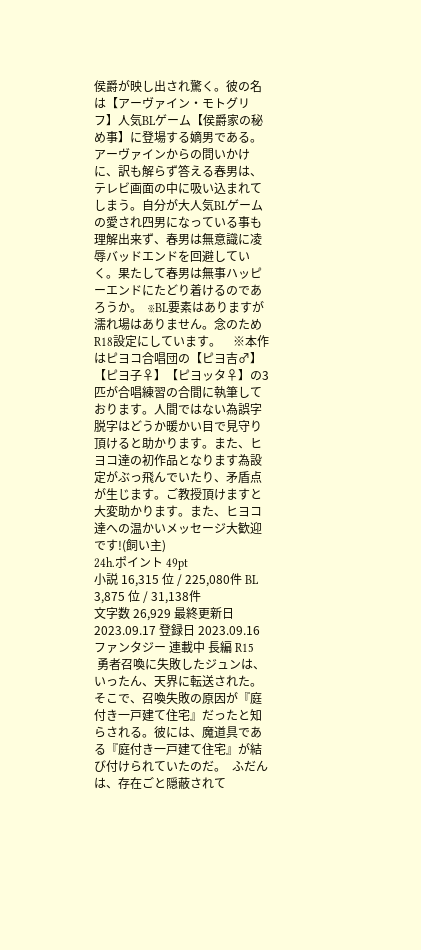侯爵が映し出され驚く。彼の名は【アーヴァイン・モトグリフ】人気BLゲーム【侯爵家の秘め事】に登場する嫡男である。  アーヴァインからの問いかけに、訳も解らず答える春男は、テレビ画面の中に吸い込まれてしまう。自分が大人気BLゲームの愛され四男になっている事も理解出来ず、春男は無意識に凌辱バッドエンドを回避していく。果たして春男は無事ハッピーエンドにたどり着けるのであろうか。  ※BL要素はありますが濡れ場はありません。念のためR18設定にしています。    ※本作はピヨコ合唱団の【ピヨ吉♂】【ピヨ子♀】【ピヨッタ♀】の3匹が合唱練習の合間に執筆しております。人間ではない為誤字脱字はどうか暖かい目で見守り頂けると助かります。また、ヒヨコ達の初作品となります為設定がぶっ飛んでいたり、矛盾点が生じます。ご教授頂けますと大変助かります。また、ヒヨコ達への温かいメッセージ大歓迎です!(飼い主)
24h.ポイント 49pt
小説 16,315 位 / 225,080件 BL 3,875 位 / 31,138件
文字数 26,929 最終更新日 2023.09.17 登録日 2023.09.16
ファンタジー 連載中 長編 R15
 勇者召喚に失敗したジュンは、いったん、天界に転送された。  そこで、召喚失敗の原因が『庭付き一戸建て住宅』だったと知らされる。彼には、魔道具である『庭付き一戸建て住宅』が結び付けられていたのだ。  ふだんは、存在ごと隠蔽されて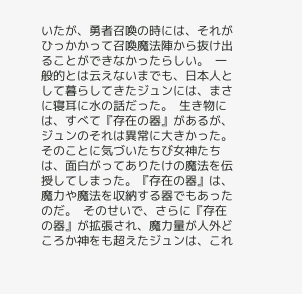いたが、勇者召喚の時には、それがひっかかって召喚魔法陣から抜け出ることができなかったらしい。  一般的とは云えないまでも、日本人として暮らしてきたジュンには、まさに寝耳に水の話だった。  生き物には、すべて『存在の器』があるが、ジュンのそれは異常に大きかった。そのことに気づいたちび女神たちは、面白がってありたけの魔法を伝授してしまった。『存在の器』は、魔力や魔法を収納する器でもあったのだ。  そのせいで、さらに『存在の器』が拡張され、魔力量が人外どころか神をも超えたジュンは、これ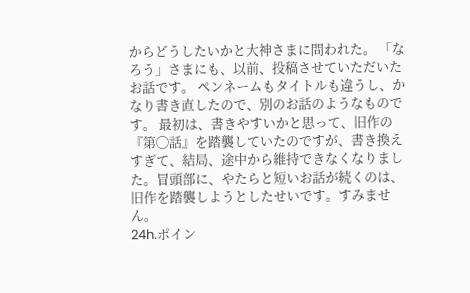からどうしたいかと大神さまに問われた。 「なろう」さまにも、以前、投稿させていただいたお話です。 ペンネームもタイトルも違うし、かなり書き直したので、別のお話のようなものです。 最初は、書きやすいかと思って、旧作の『第◯話』を踏襲していたのですが、書き換えすぎて、結局、途中から維持できなくなりました。冒頭部に、やたらと短いお話が続くのは、旧作を踏襲しようとしたせいです。すみません。
24h.ポイン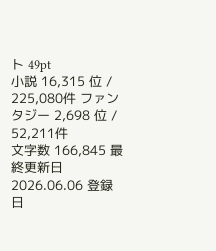ト 49pt
小説 16,315 位 / 225,080件 ファンタジー 2,698 位 / 52,211件
文字数 166,845 最終更新日 2026.06.06 登録日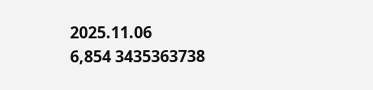2025.11.06
6,854 3435363738